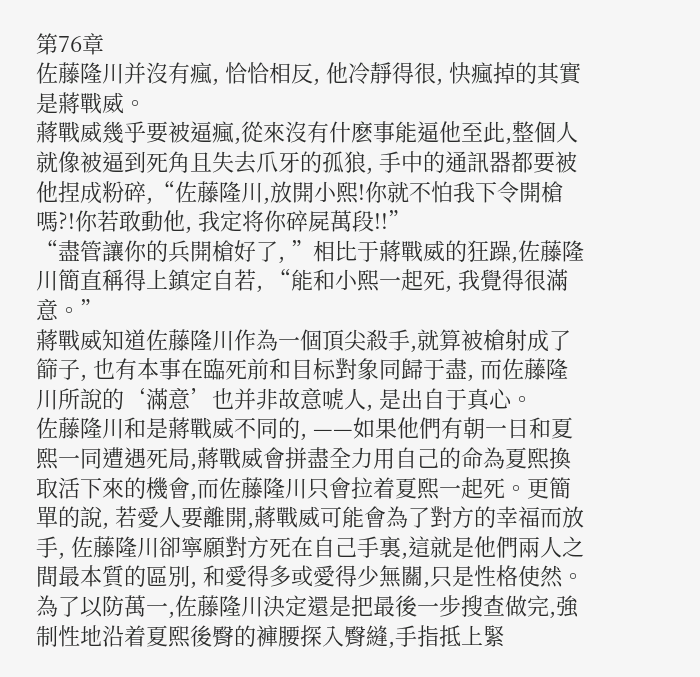第76章
佐藤隆川并沒有瘋, 恰恰相反, 他冷靜得很, 快瘋掉的其實是蔣戰威。
蔣戰威幾乎要被逼瘋,從來沒有什麽事能逼他至此,整個人就像被逼到死角且失去爪牙的孤狼, 手中的通訊器都要被他捏成粉碎,“佐藤隆川,放開小熙!你就不怕我下令開槍嗎?!你若敢動他, 我定将你碎屍萬段!!”
“盡管讓你的兵開槍好了, ”相比于蔣戰威的狂躁,佐藤隆川簡直稱得上鎮定自若, “能和小熙一起死, 我覺得很滿意。”
蔣戰威知道佐藤隆川作為一個頂尖殺手,就算被槍射成了篩子, 也有本事在臨死前和目标對象同歸于盡, 而佐藤隆川所說的‘滿意’也并非故意唬人, 是出自于真心。
佐藤隆川和是蔣戰威不同的, ——如果他們有朝一日和夏熙一同遭遇死局,蔣戰威會拼盡全力用自己的命為夏熙換取活下來的機會,而佐藤隆川只會拉着夏熙一起死。更簡單的說, 若愛人要離開,蔣戰威可能會為了對方的幸福而放手, 佐藤隆川卻寧願對方死在自己手裏,這就是他們兩人之間最本質的區別, 和愛得多或愛得少無關,只是性格使然。
為了以防萬一,佐藤隆川決定還是把最後一步搜查做完,強制性地沿着夏熙後臀的褲腰探入臀縫,手指抵上緊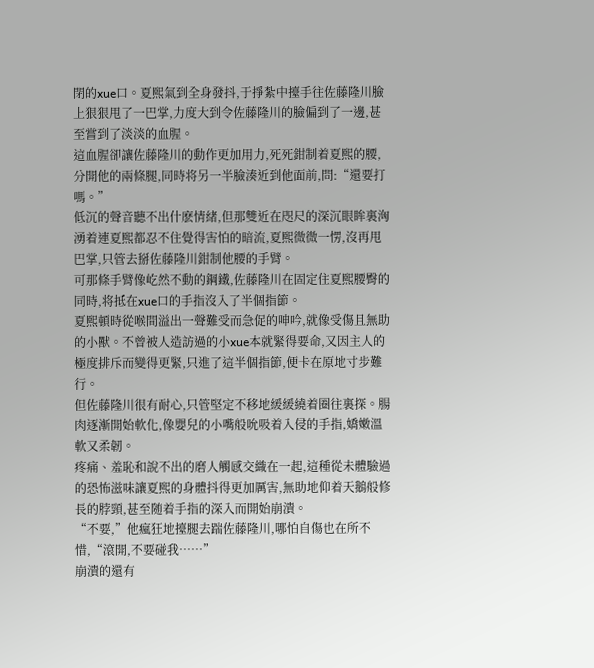閉的xue口。夏熙氣到全身發抖,于掙紮中擡手往佐藤隆川臉上狠狠甩了一巴掌,力度大到令佐藤隆川的臉偏到了一邊,甚至嘗到了淡淡的血腥。
這血腥卻讓佐藤隆川的動作更加用力,死死鉗制着夏熙的腰,分開他的兩條腿,同時将另一半臉湊近到他面前,問:“還要打嗎。”
低沉的聲音聽不出什麽情緒,但那雙近在咫尺的深沉眼眸裏洶湧着連夏熙都忍不住覺得害怕的暗流,夏熙微微一愣,沒再甩巴掌,只管去掰佐藤隆川鉗制他腰的手臂。
可那條手臂像屹然不動的鋼鐵,佐藤隆川在固定住夏熙腰臀的同時,将抵在xue口的手指沒入了半個指節。
夏熙頓時從喉間溢出一聲難受而急促的呻吟,就像受傷且無助的小獸。不曾被人造訪過的小xue本就緊得要命,又因主人的極度排斥而變得更緊,只進了這半個指節,便卡在原地寸步難行。
但佐藤隆川很有耐心,只管堅定不移地緩緩繞着圈往裏探。腸肉逐漸開始軟化,像嬰兒的小嘴般吮吸着入侵的手指,嬌嫩溫軟又柔韌。
疼痛、羞恥和說不出的磨人觸感交織在一起,這種從未體驗過的恐怖滋味讓夏熙的身體抖得更加厲害,無助地仰着天鵝般修長的脖頸,甚至随着手指的深入而開始崩潰。
“不要,”他瘋狂地擡腿去踹佐藤隆川,哪怕自傷也在所不惜,“滾開,不要碰我……”
崩潰的還有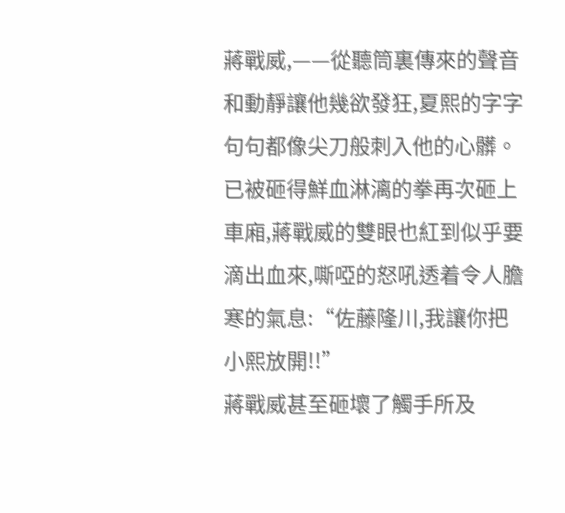蔣戰威,——從聽筒裏傳來的聲音和動靜讓他幾欲發狂,夏熙的字字句句都像尖刀般刺入他的心髒。已被砸得鮮血淋漓的拳再次砸上車廂,蔣戰威的雙眼也紅到似乎要滴出血來,嘶啞的怒吼透着令人膽寒的氣息:“佐藤隆川,我讓你把小熙放開!!”
蔣戰威甚至砸壞了觸手所及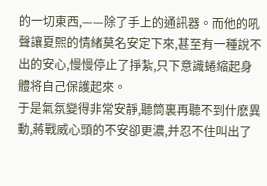的一切東西,——除了手上的通訊器。而他的吼聲讓夏熙的情緒莫名安定下來,甚至有一種說不出的安心,慢慢停止了掙紮,只下意識蜷縮起身體将自己保護起來。
于是氣氛變得非常安靜,聽筒裏再聽不到什麽異動,蔣戰威心頭的不安卻更濃,并忍不住叫出了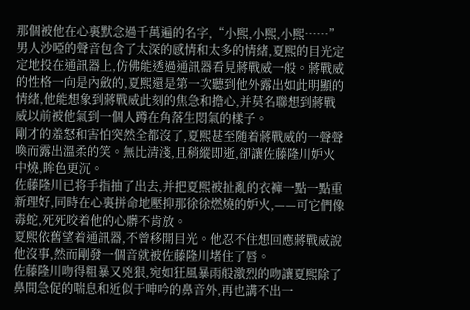那個被他在心裏默念過千萬遍的名字,“小熙,小熙,小熙……”
男人沙啞的聲音包含了太深的感情和太多的情緒,夏熙的目光定定地投在通訊器上,仿佛能透過通訊器看見蔣戰威一般。蔣戰威的性格一向是內斂的,夏熙還是第一次聽到他外露出如此明顯的情緒,他能想象到蔣戰威此刻的焦急和擔心,并莫名聯想到蔣戰威以前被他氣到一個人蹲在角落生悶氣的樣子。
剛才的羞怒和害怕突然全都沒了,夏熙甚至随着蔣戰威的一聲聲喚而露出溫柔的笑。無比清淺,且稍縱即逝,卻讓佐藤隆川妒火中燒,眸色更沉。
佐藤隆川已将手指抽了出去,并把夏熙被扯亂的衣褲一點一點重新理好,同時在心裏拼命地壓抑那徐徐燃燒的妒火,——可它們像毒蛇,死死咬着他的心髒不肯放。
夏熙依舊望着通訊器,不曾移開目光。他忍不住想回應蔣戰威說他沒事,然而剛發一個音就被佐藤隆川堵住了唇。
佐藤隆川吻得粗暴又兇狠,宛如狂風暴雨般激烈的吻讓夏熙除了鼻間急促的喘息和近似于呻吟的鼻音外,再也講不出一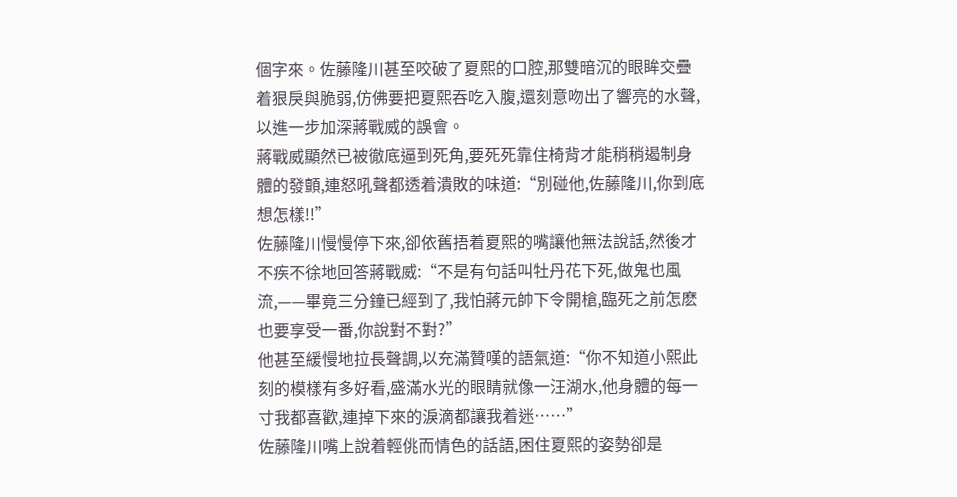個字來。佐藤隆川甚至咬破了夏熙的口腔,那雙暗沉的眼眸交疊着狠戾與脆弱,仿佛要把夏熙吞吃入腹,還刻意吻出了響亮的水聲,以進一步加深蔣戰威的誤會。
蔣戰威顯然已被徹底逼到死角,要死死靠住椅背才能稍稍遏制身體的發顫,連怒吼聲都透着潰敗的味道:“別碰他,佐藤隆川,你到底想怎樣!!”
佐藤隆川慢慢停下來,卻依舊捂着夏熙的嘴讓他無法說話,然後才不疾不徐地回答蔣戰威:“不是有句話叫牡丹花下死,做鬼也風流,——畢竟三分鐘已經到了,我怕蔣元帥下令開槍,臨死之前怎麽也要享受一番,你說對不對?”
他甚至緩慢地拉長聲調,以充滿贊嘆的語氣道:“你不知道小熙此刻的模樣有多好看,盛滿水光的眼睛就像一汪湖水,他身體的每一寸我都喜歡,連掉下來的淚滴都讓我着迷……”
佐藤隆川嘴上說着輕佻而情色的話語,困住夏熙的姿勢卻是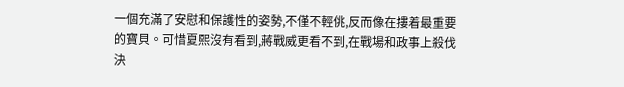一個充滿了安慰和保護性的姿勢,不僅不輕佻,反而像在摟着最重要的寶貝。可惜夏熙沒有看到,蔣戰威更看不到,在戰場和政事上殺伐決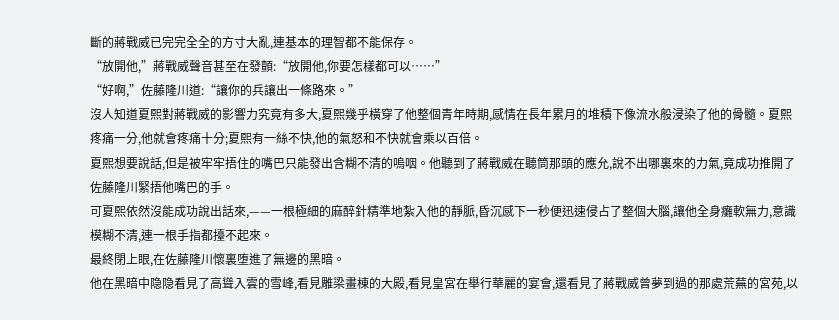斷的蔣戰威已完完全全的方寸大亂,連基本的理智都不能保存。
“放開他,”蔣戰威聲音甚至在發顫:“放開他,你要怎樣都可以……”
“好啊,”佐藤隆川道:“讓你的兵讓出一條路來。”
沒人知道夏熙對蔣戰威的影響力究竟有多大,夏熙幾乎橫穿了他整個青年時期,感情在長年累月的堆積下像流水般浸染了他的骨髓。夏熙疼痛一分,他就會疼痛十分;夏熙有一絲不快,他的氣怒和不快就會乘以百倍。
夏熙想要說話,但是被牢牢捂住的嘴巴只能發出含糊不清的嗚咽。他聽到了蔣戰威在聽筒那頭的應允,說不出哪裏來的力氣,竟成功推開了佐藤隆川緊捂他嘴巴的手。
可夏熙依然沒能成功說出話來,——一根極細的麻醉針精準地紮入他的靜脈,昏沉感下一秒便迅速侵占了整個大腦,讓他全身癱軟無力,意識模糊不清,連一根手指都擡不起來。
最終閉上眼,在佐藤隆川懷裏堕進了無邊的黑暗。
他在黑暗中隐隐看見了高聳入雲的雪峰,看見雕梁畫棟的大殿,看見皇宮在舉行華麗的宴會,還看見了蔣戰威曾夢到過的那處荒蕪的宮苑,以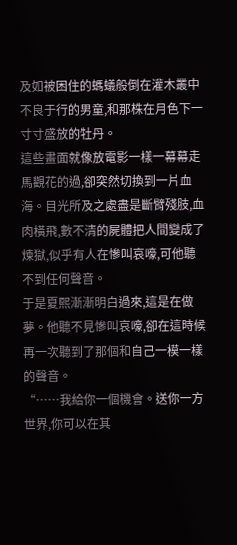及如被困住的螞蟻般倒在灌木叢中不良于行的男童,和那株在月色下一寸寸盛放的牡丹。
這些畫面就像放電影一樣一幕幕走馬觀花的過,卻突然切換到一片血海。目光所及之處盡是斷臂殘肢,血肉橫飛,數不清的屍體把人間變成了煉獄,似乎有人在慘叫哀嚎,可他聽不到任何聲音。
于是夏熙漸漸明白過來,這是在做夢。他聽不見慘叫哀嚎,卻在這時候再一次聽到了那個和自己一模一樣的聲音。
“……我給你一個機會。送你一方世界,你可以在其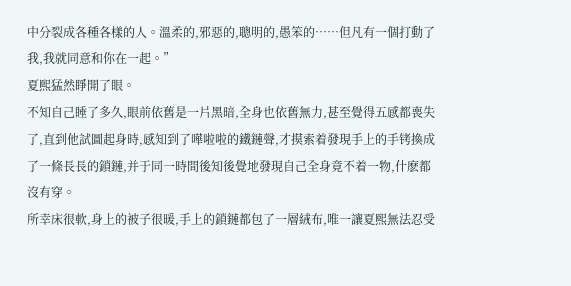中分裂成各種各樣的人。溫柔的,邪惡的,聰明的,愚笨的……但凡有一個打動了我,我就同意和你在一起。”
夏熙猛然睜開了眼。
不知自己睡了多久,眼前依舊是一片黑暗,全身也依舊無力,甚至覺得五感都喪失了,直到他試圖起身時,感知到了嘩啦啦的鐵鏈聲,才摸索着發現手上的手铐換成了一條長長的鎖鏈,并于同一時間後知後覺地發現自己全身竟不着一物,什麽都沒有穿。
所幸床很軟,身上的被子很暖,手上的鎖鏈都包了一層絨布,唯一讓夏熙無法忍受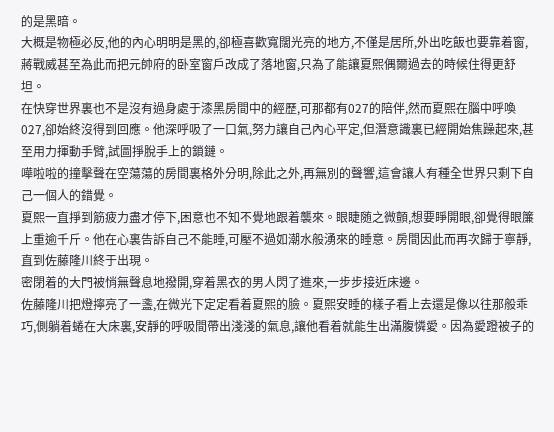的是黑暗。
大概是物極必反,他的內心明明是黑的,卻極喜歡寬闊光亮的地方,不僅是居所,外出吃飯也要靠着窗,蔣戰威甚至為此而把元帥府的卧室窗戶改成了落地窗,只為了能讓夏熙偶爾過去的時候住得更舒坦。
在快穿世界裏也不是沒有過身處于漆黑房間中的經歷,可那都有027的陪伴,然而夏熙在腦中呼喚027,卻始終沒得到回應。他深呼吸了一口氣,努力讓自己內心平定,但潛意識裏已經開始焦躁起來,甚至用力揮動手臂,試圖掙脫手上的鎖鏈。
嘩啦啦的撞擊聲在空蕩蕩的房間裏格外分明,除此之外,再無別的聲響,這會讓人有種全世界只剩下自己一個人的錯覺。
夏熙一直掙到筋疲力盡才停下,困意也不知不覺地跟着襲來。眼睫随之微顫,想要睜開眼,卻覺得眼簾上重逾千斤。他在心裏告訴自己不能睡,可壓不過如潮水般湧來的睡意。房間因此而再次歸于寧靜,直到佐藤隆川終于出現。
密閉着的大門被悄無聲息地撥開,穿着黑衣的男人閃了進來,一步步接近床邊。
佐藤隆川把燈擰亮了一盞,在微光下定定看着夏熙的臉。夏熙安睡的樣子看上去還是像以往那般乖巧,側躺着蜷在大床裏,安靜的呼吸間帶出淺淺的氣息,讓他看着就能生出滿腹憐愛。因為愛蹬被子的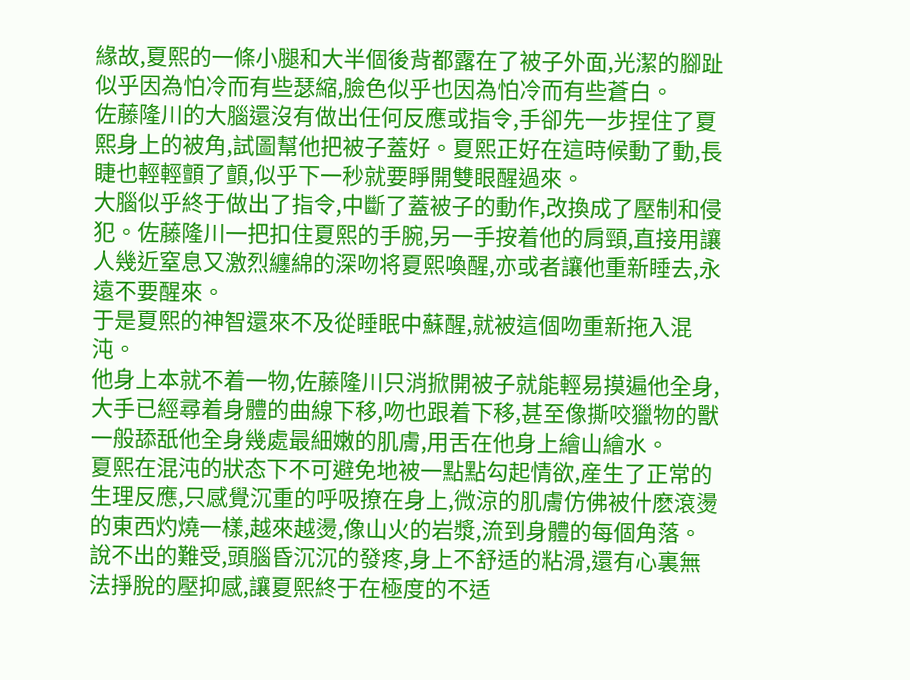緣故,夏熙的一條小腿和大半個後背都露在了被子外面,光潔的腳趾似乎因為怕冷而有些瑟縮,臉色似乎也因為怕冷而有些蒼白。
佐藤隆川的大腦還沒有做出任何反應或指令,手卻先一步捏住了夏熙身上的被角,試圖幫他把被子蓋好。夏熙正好在這時候動了動,長睫也輕輕顫了顫,似乎下一秒就要睜開雙眼醒過來。
大腦似乎終于做出了指令,中斷了蓋被子的動作,改換成了壓制和侵犯。佐藤隆川一把扣住夏熙的手腕,另一手按着他的肩頸,直接用讓人幾近窒息又激烈纏綿的深吻将夏熙喚醒,亦或者讓他重新睡去,永遠不要醒來。
于是夏熙的神智還來不及從睡眠中蘇醒,就被這個吻重新拖入混沌。
他身上本就不着一物,佐藤隆川只消掀開被子就能輕易摸遍他全身,大手已經尋着身體的曲線下移,吻也跟着下移,甚至像撕咬獵物的獸一般舔舐他全身幾處最細嫩的肌膚,用舌在他身上繪山繪水。
夏熙在混沌的狀态下不可避免地被一點點勾起情欲,産生了正常的生理反應,只感覺沉重的呼吸撩在身上,微涼的肌膚仿佛被什麽滾燙的東西灼燒一樣,越來越燙,像山火的岩漿,流到身體的每個角落。
說不出的難受,頭腦昏沉沉的發疼,身上不舒适的粘滑,還有心裏無法掙脫的壓抑感,讓夏熙終于在極度的不适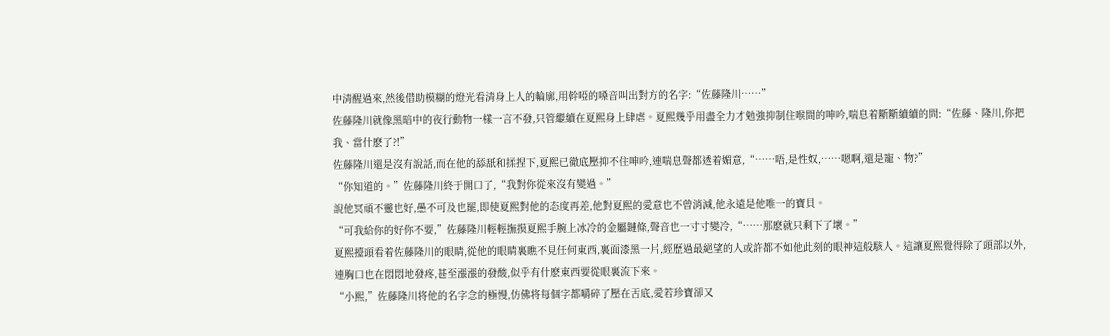中清醒過來,然後借助模糊的燈光看清身上人的輪廓,用幹啞的嗓音叫出對方的名字:“佐藤隆川……”
佐藤隆川就像黑暗中的夜行動物一樣一言不發,只管繼續在夏熙身上肆虐。夏熙幾乎用盡全力才勉強抑制住喉間的呻吟,喘息着斷斷續續的問:“佐藤、隆川,你把我、當什麽了?!”
佐藤隆川還是沒有說話,而在他的舔舐和揉捏下,夏熙已徹底壓抑不住呻吟,連喘息聲都透着媚意,“……唔,是性奴,……嗯啊,還是寵、物?”
“你知道的。”佐藤隆川終于開口了,“我對你從來沒有變過。”
說他冥頑不靈也好,愚不可及也罷,即使夏熙對他的态度再差,他對夏熙的愛意也不曾消減,他永遠是他唯一的寶貝。
“可我給你的好你不要,”佐藤隆川輕輕撫摸夏熙手腕上冰冷的金屬鏈條,聲音也一寸寸變冷,“……那麽就只剩下了壞。”
夏熙擡頭看着佐藤隆川的眼睛,從他的眼睛裏瞧不見任何東西,裏面漆黑一片,經歷過最絕望的人或許都不如他此刻的眼神這般駭人。這讓夏熙覺得除了頭部以外,連胸口也在悶悶地發疼,甚至漲漲的發酸,似乎有什麽東西要從眼裏流下來。
“小熙,”佐藤隆川将他的名字念的極慢,仿佛将每個字都嚼碎了壓在舌底,愛若珍寶卻又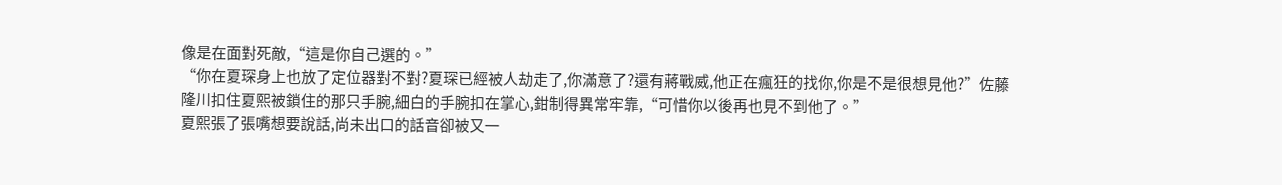像是在面對死敵,“這是你自己選的。”
“你在夏琛身上也放了定位器對不對?夏琛已經被人劫走了,你滿意了?還有蔣戰威,他正在瘋狂的找你,你是不是很想見他?”佐藤隆川扣住夏熙被鎖住的那只手腕,細白的手腕扣在掌心,鉗制得異常牢靠,“可惜你以後再也見不到他了。”
夏熙張了張嘴想要說話,尚未出口的話音卻被又一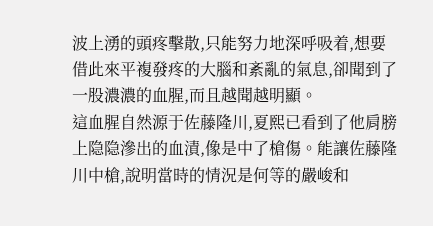波上湧的頭疼擊散,只能努力地深呼吸着,想要借此來平複發疼的大腦和紊亂的氣息,卻聞到了一股濃濃的血腥,而且越聞越明顯。
這血腥自然源于佐藤隆川,夏熙已看到了他肩膀上隐隐滲出的血漬,像是中了槍傷。能讓佐藤隆川中槍,說明當時的情況是何等的嚴峻和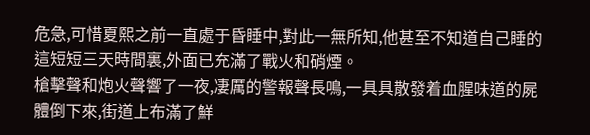危急,可惜夏熙之前一直處于昏睡中,對此一無所知,他甚至不知道自己睡的這短短三天時間裏,外面已充滿了戰火和硝煙。
槍擊聲和炮火聲響了一夜,凄厲的警報聲長鳴,一具具散發着血腥味道的屍體倒下來,街道上布滿了鮮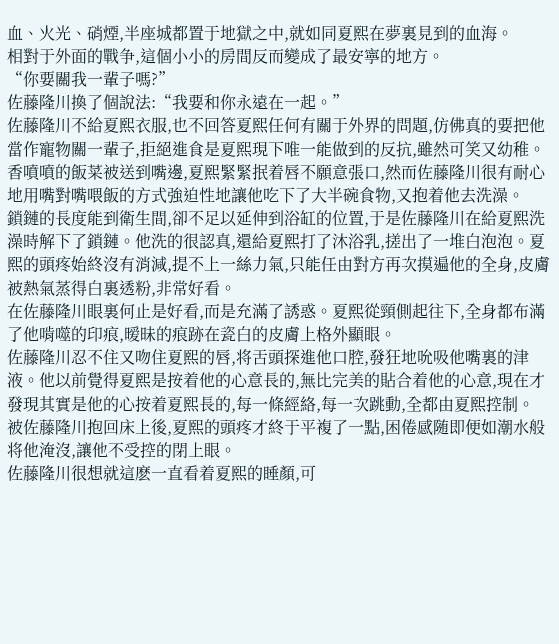血、火光、硝煙,半座城都置于地獄之中,就如同夏熙在夢裏見到的血海。
相對于外面的戰争,這個小小的房間反而變成了最安寧的地方。
“你要關我一輩子嗎?”
佐藤隆川換了個說法:“我要和你永遠在一起。”
佐藤隆川不給夏熙衣服,也不回答夏熙任何有關于外界的問題,仿佛真的要把他當作寵物關一輩子,拒絕進食是夏熙現下唯一能做到的反抗,雖然可笑又幼稚。
香噴噴的飯菜被送到嘴邊,夏熙緊緊抿着唇不願意張口,然而佐藤隆川很有耐心地用嘴對嘴喂飯的方式強迫性地讓他吃下了大半碗食物,又抱着他去洗澡。
鎖鏈的長度能到衛生間,卻不足以延伸到浴缸的位置,于是佐藤隆川在給夏熙洗澡時解下了鎖鏈。他洗的很認真,還給夏熙打了沐浴乳,搓出了一堆白泡泡。夏熙的頭疼始終沒有消減,提不上一絲力氣,只能任由對方再次摸遍他的全身,皮膚被熱氣蒸得白裏透粉,非常好看。
在佐藤隆川眼裏何止是好看,而是充滿了誘惑。夏熙從頸側起往下,全身都布滿了他啃噬的印痕,暧昧的痕跡在瓷白的皮膚上格外顯眼。
佐藤隆川忍不住又吻住夏熙的唇,将舌頭探進他口腔,發狂地吮吸他嘴裏的津液。他以前覺得夏熙是按着他的心意長的,無比完美的貼合着他的心意,現在才發現其實是他的心按着夏熙長的,每一條經絡,每一次跳動,全都由夏熙控制。
被佐藤隆川抱回床上後,夏熙的頭疼才終于平複了一點,困倦感随即便如潮水般将他淹沒,讓他不受控的閉上眼。
佐藤隆川很想就這麽一直看着夏熙的睡顏,可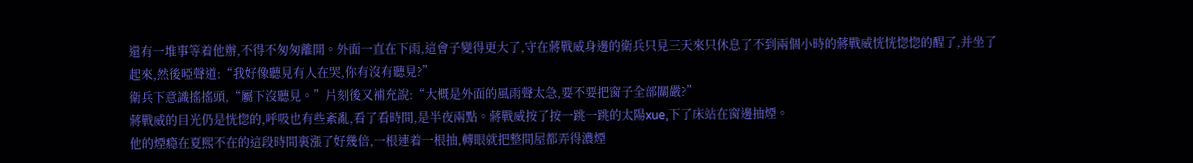還有一堆事等着他辦,不得不匆匆離開。外面一直在下雨,這會子變得更大了,守在蔣戰威身邊的衛兵只見三天來只休息了不到兩個小時的蔣戰威恍恍惚惚的醒了,并坐了起來,然後啞聲道:“我好像聽見有人在哭,你有沒有聽見?”
衛兵下意識搖搖頭,“屬下沒聽見。”片刻後又補充說:“大概是外面的風雨聲太急,要不要把窗子全部關嚴?”
蔣戰威的目光仍是恍惚的,呼吸也有些紊亂,看了看時間,是半夜兩點。蔣戰威按了按一跳一跳的太陽xue,下了床站在窗邊抽煙。
他的煙瘾在夏熙不在的這段時間裏漲了好幾倍,一根連着一根抽,轉眼就把整間屋都弄得濃煙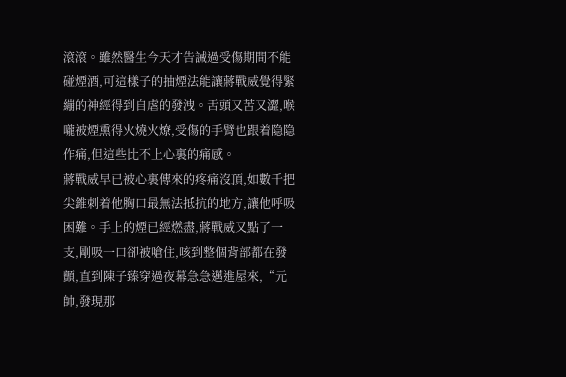滾滾。雖然醫生今天才告誡過受傷期間不能碰煙酒,可這樣子的抽煙法能讓蔣戰威覺得緊繃的神經得到自虐的發洩。舌頭又苦又澀,喉嚨被煙熏得火燒火燎,受傷的手臂也跟着隐隐作痛,但這些比不上心裏的痛感。
蔣戰威早已被心裏傳來的疼痛沒頂,如數千把尖錐刺着他胸口最無法抵抗的地方,讓他呼吸困難。手上的煙已經燃盡,蔣戰威又點了一支,剛吸一口卻被嗆住,咳到整個背部都在發顫,直到陳子臻穿過夜幕急急邁進屋來,“元帥,發現那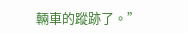輛車的蹤跡了。”